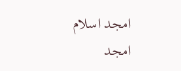امجد اسلام امجد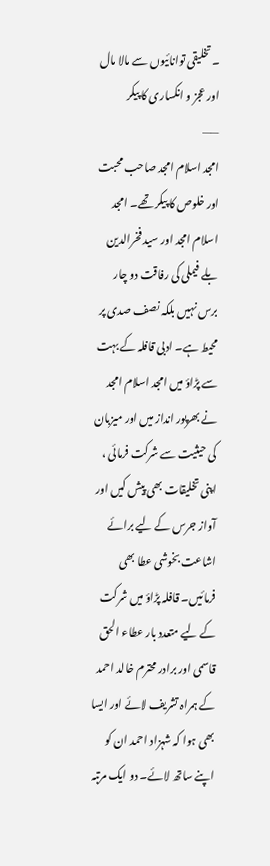۔ تخلیقی توانائیوں سے مالا مال اور عجز و انکساری کا پیکر
——
امجد اسلام امجد صاحب محبت اور خلوص کا پیکر تھے۔ امجد اسلام امجد اور سید فخرالدین بلے فیملی کی رفاقت دو چار برس نہیں بلکہ نصف صدی پر محیط ہے۔ ادبی قافلہ کے بہت سے پڑاؤ میں امجد اسلام امجد نے بھرپور انداز میں اور میزبان کی حیثیت سے شرکت فرمائی ، اپنی تخلیقات بھی پیش کیں اور آواز جرس کے لیے برائے اشاعت بخوشی عطا بھی فرمائیں۔ قافلہ پڑاؤ میں شرکت کے لیے متعدد بار عطاء الحق قاسمی اور برادر محترم خالد احمد کے ہمراہ تشریف لائے اور ایسا بھی ہوا کہ شہزاد احمد ان کو اپنے ساتھ لائے۔ دو ایک مرتبہ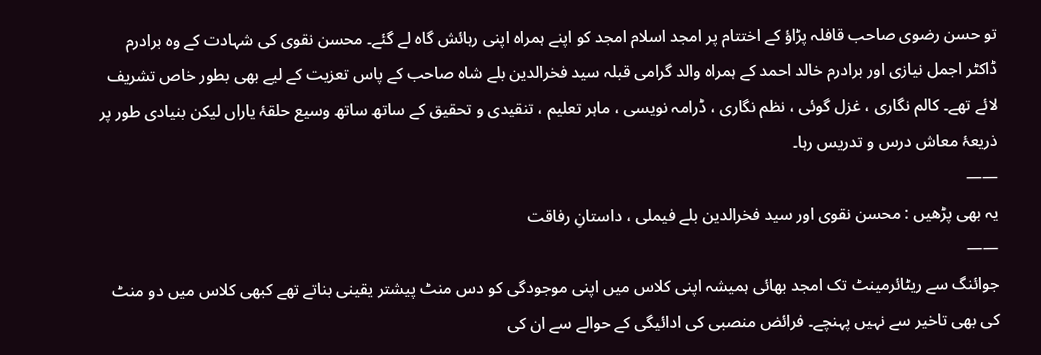تو حسن رضوی صاحب قافلہ پڑاؤ کے اختتام پر امجد اسلام امجد کو اپنے ہمراہ اپنی رہائش گاہ لے گئے۔ محسن نقوی کی شہادت کے وہ برادرم ڈاکٹر اجمل نیازی اور برادرم خالد احمد کے ہمراہ والد گرامی قبلہ سید فخرالدین بلے شاہ صاحب کے پاس تعزیت کے لیے بھی بطور خاص تشریف لائے تھے۔ کالم نگاری ، غزل گوئی ، نظم نگاری ، ڈرامہ نویسی ، ماہر تعلیم ، تنقیدی و تحقیق کے ساتھ ساتھ وسیع حلقۂ یاراں لیکن بنیادی طور پر ذریعۂ معاش درس و تدریس رہا۔
——
یہ بھی پڑھیں : محسن نقوی اور سید فخرالدین بلے فیملی ، داستانِ رفاقت
——
جوائنگ سے ریٹائرمینٹ تک امجد بھائی ہمیشہ اپنی کلاس میں اپنی موجودگی کو دس منٹ پیشتر یقینی بناتے تھے کبھی کلاس میں دو منٹ کی بھی تاخیر سے نہیں پہنچے۔ فرائض منصبی کی ادائیگی کے حوالے سے ان کی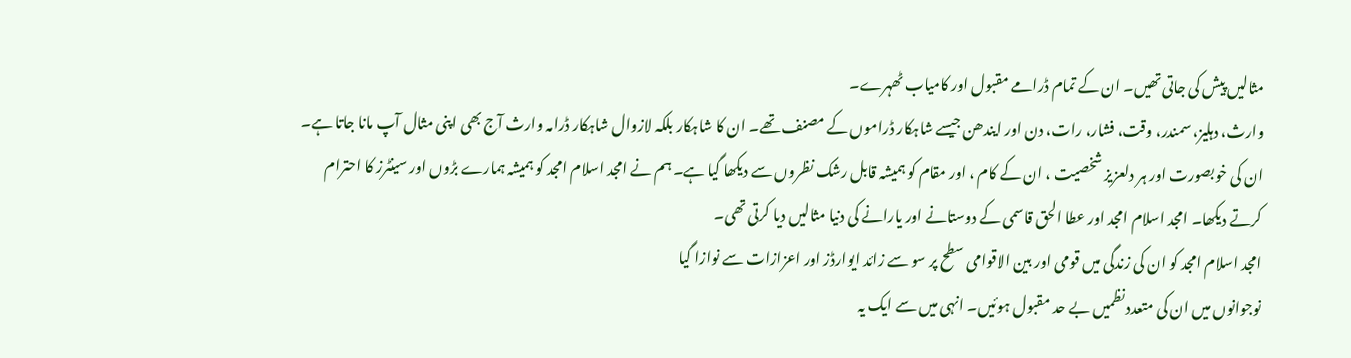مثالیں پیش کی جاتی تھیں۔ ان کے تمام ڈرامے مقبول اور کامیاب ٹھہرے۔
وارث، دہلیز، سمندر، وقت، فشار، رات، دن اور ایندھن جیسے شاہکار ڈراموں کے مصنف تھے۔ ان کا شاہکار بلکہ لازوال شاہکار ڈرامہ وارث آج بھی اپنی مثال آپ مانا جاتا ہے۔ ان کی خوبصورت اور ہر دلعزیز شخصیت ، ان کے کام ، اور مقام کو ہمیشہ قابل رشک نظروں سے دیکھا گیا ہے۔ ہم نے امجد اسلام امجد کو ہمیشہ ہمارے بڑوں اور سینٹرز کا احترام کرتے دیکھا۔ امجد اسلام امجد اور عطا الحق قاسمی کے دوستانے اور یارانے کی دنیا مثالیں دیا کرتی تھی۔
امجد اسلام امجد کو ان کی زندگی میں قومی اور بین الاقوامی سطح پر سو سے زائد ایوارڈز اور اعزازات سے نوازا گیا
نوجوانوں میں ان کی متعدد نظمیں بے حد مقبول ہوئیں۔ انہی میں سے ایک یہ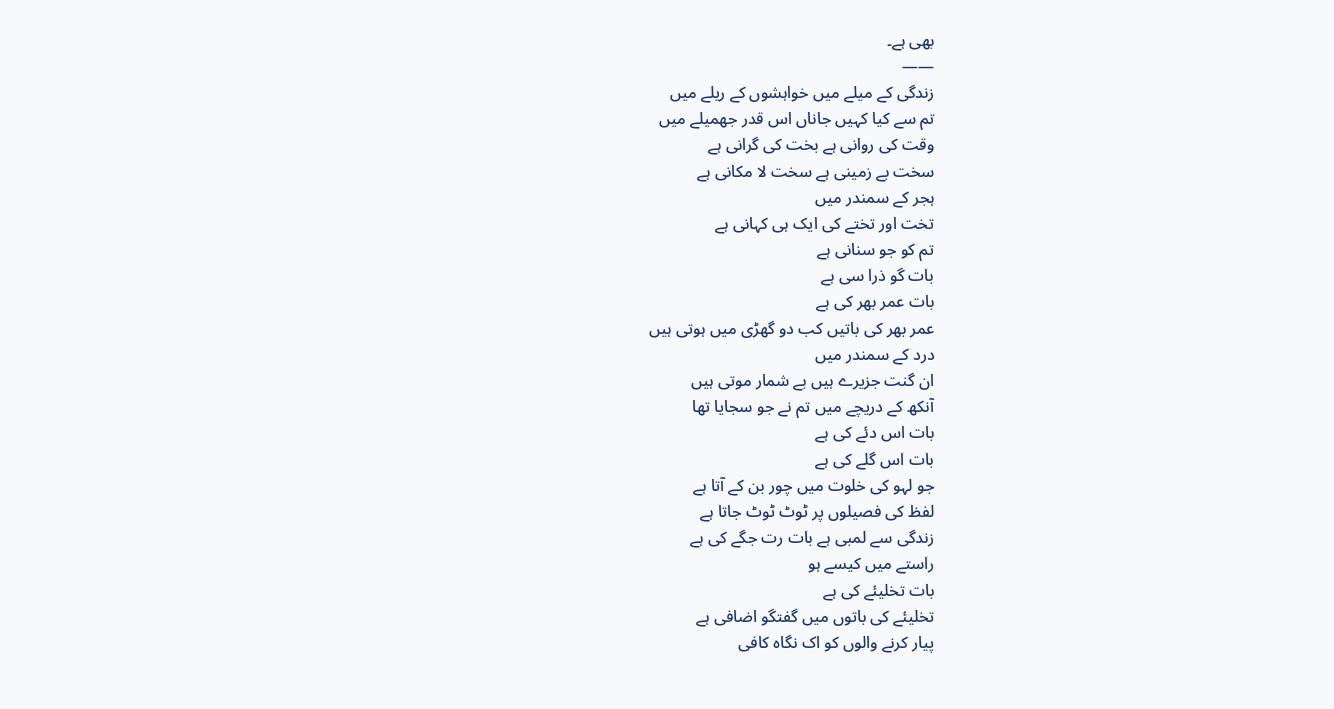بھی ہے۔
——
زندگی کے میلے میں خواہشوں کے ریلے میں
تم سے کیا کہیں جاناں اس قدر جھمیلے میں
وقت کی روانی ہے بخت کی گرانی ہے
سخت بے زمینی ہے سخت لا مکانی ہے
ہجر کے سمندر میں
تخت اور تختے کی ایک ہی کہانی ہے
تم کو جو سنانی ہے
بات گو ذرا سی ہے
بات عمر بھر کی ہے
عمر بھر کی باتیں کب دو گھڑی میں ہوتی ہیں
درد کے سمندر میں
ان گنت جزیرے ہیں بے شمار موتی ہیں
آنکھ کے دریچے میں تم نے جو سجایا تھا
بات اس دئے کی ہے
بات اس گلے کی ہے
جو لہو کی خلوت میں چور بن کے آتا ہے
لفظ کی فصیلوں پر ٹوٹ ٹوٹ جاتا ہے
زندگی سے لمبی ہے بات رت جگے کی ہے
راستے میں کیسے ہو
بات تخلیئے کی ہے
تخلیئے کی باتوں میں گفتگو اضافی ہے
پیار کرنے والوں کو اک نگاہ کافی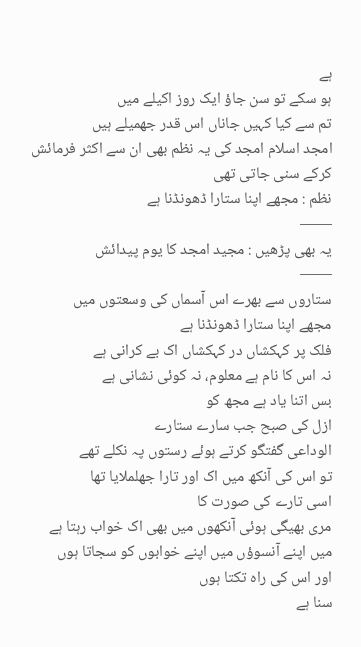ہے
ہو سکے تو سن جاؤ ایک روز اکیلے میں
تم سے کیا کہیں جاناں اس قدر جھمیلے ہیں
امجد اسلام امجد کی یہ نظم بھی ان سے اکثر فرمائش کرکے سنی جاتی تھی
نظم : مجھے اپنا ستارا ڈھونڈنا ہے
——
یہ بھی پڑھیں : مجید امجد کا یوم پیدائش
——
ستاروں سے بھرے اس آسماں کی وسعتوں میں
مجھے اپنا ستارا ڈھونڈنا ہے
فلک پر کہکشاں در کہکشاں اک بے کرانی ہے
نہ اس کا نام ہے معلوم، نہ کوئی نشانی ہے
بس اتنا یاد ہے مجھ کو
ازل کی صبح جب سارے ستارے
الوداعی گفتگو کرتے ہوئے رستوں پہ نکلے تھے
تو اس کی آنکھ میں اک اور تارا جھلملایا تھا
اسی تارے کی صورت کا
مری بھیگی ہوئی آنکھوں میں بھی اک خواب رہتا ہے
میں اپنے آنسوؤں میں اپنے خوابوں کو سجاتا ہوں
اور اس کی راہ تکتا ہوں
سنا ہے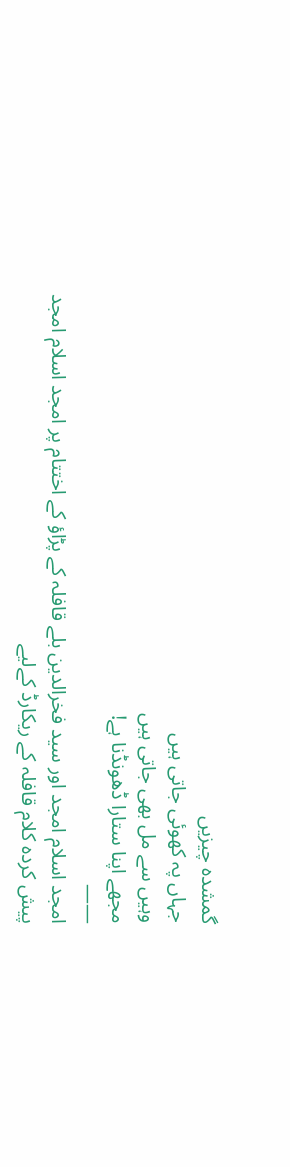گمشدہ چیزیں
جہاں پہ کھوئی جاتی ہیں
وہیں سے مل بھی جاتی ہیں
مجھے اپنا ستارا ڈھونڈنا ہے!
——
امجد اسلام امجد اور سید فخرالدین بلے قافلہ کے پڑاؤ کے اختتام پر امجد اسلام امجد پیش کردہ کلام قافلہ کے ریکارڈ کےلیے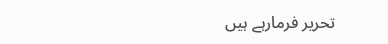تحریر فرمارہے ہیں